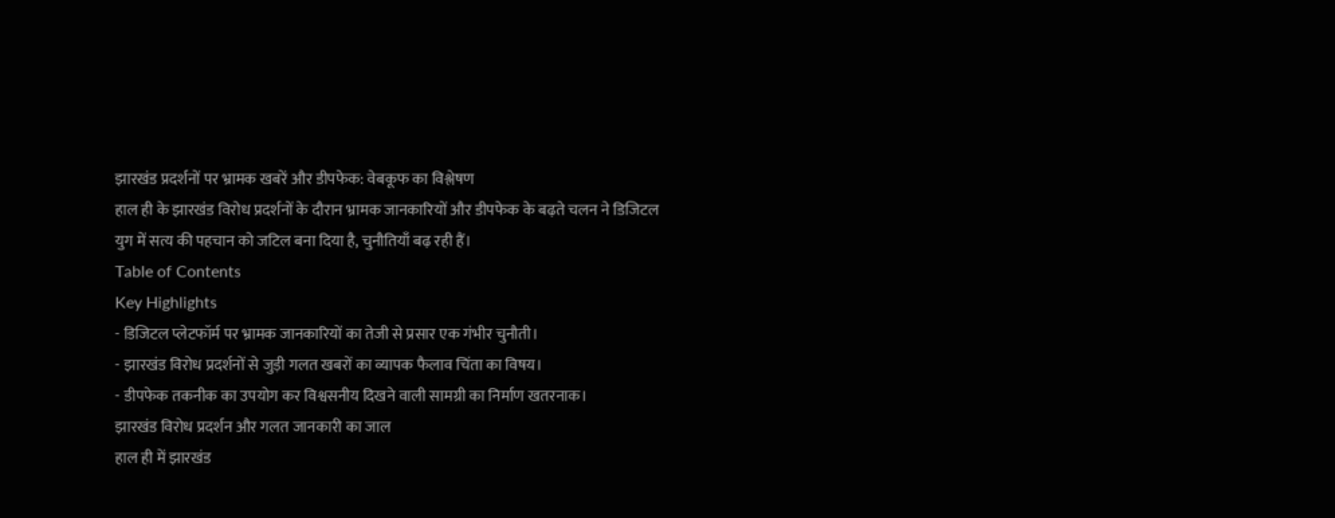झारखंड प्रदर्शनों पर भ्रामक खबरें और डीपफेक: वेबकूफ का विश्लेषण
हाल ही के झारखंड विरोध प्रदर्शनों के दौरान भ्रामक जानकारियों और डीपफेक के बढ़ते चलन ने डिजिटल युग में सत्य की पहचान को जटिल बना दिया है, चुनौतियाँ बढ़ रही हैं।
Table of Contents
Key Highlights
- डिजिटल प्लेटफॉर्म पर भ्रामक जानकारियों का तेजी से प्रसार एक गंभीर चुनौती।
- झारखंड विरोध प्रदर्शनों से जुड़ी गलत खबरों का व्यापक फैलाव चिंता का विषय।
- डीपफेक तकनीक का उपयोग कर विश्वसनीय दिखने वाली सामग्री का निर्माण खतरनाक।
झारखंड विरोध प्रदर्शन और गलत जानकारी का जाल
हाल ही में झारखंड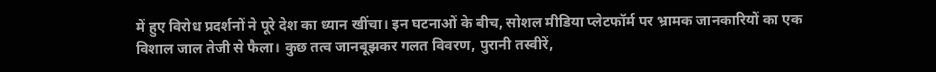में हुए विरोध प्रदर्शनों ने पूरे देश का ध्यान खींचा। इन घटनाओं के बीच, सोशल मीडिया प्लेटफॉर्म पर भ्रामक जानकारियों का एक विशाल जाल तेजी से फैला। कुछ तत्व जानबूझकर गलत विवरण, पुरानी तस्वीरें,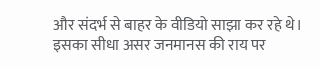और संदर्भ से बाहर के वीडियो साझा कर रहे थे। इसका सीधा असर जनमानस की राय पर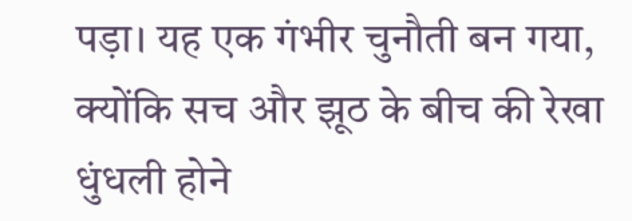पड़ा। यह एक गंभीर चुनौती बन गया, क्योंकि सच और झूठ के बीच की रेखा धुंधली होने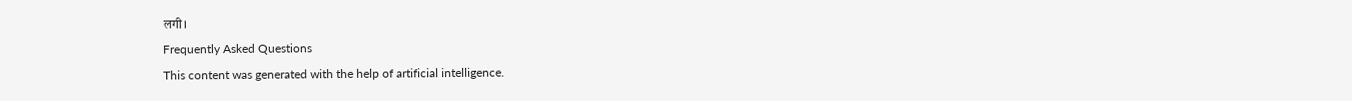लगी।
Frequently Asked Questions
This content was generated with the help of artificial intelligence.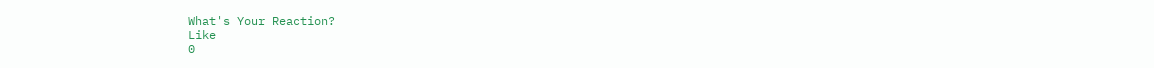What's Your Reaction?
Like
0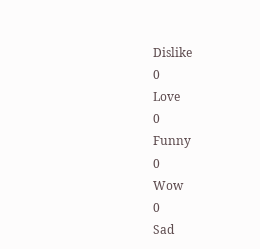Dislike
0
Love
0
Funny
0
Wow
0
Sad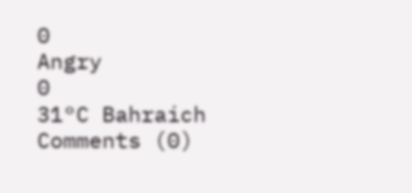0
Angry
0
31°C Bahraich
Comments (0)